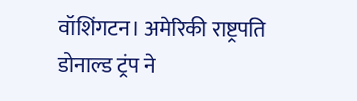वॉशिंगटन। अमेरिकी राष्ट्रपति डोनाल्ड ट्रंप ने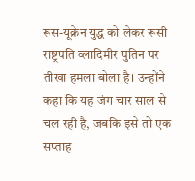रूस-यूक्रेन युद्ध को लेकर रूसी राष्ट्रपति व्लादिमीर पुतिन पर तीखा हमला बोला है। उन्होंने कहा कि यह जंग चार साल से चल रही है, जबकि इसे तो एक सप्ताह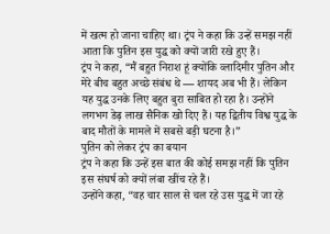में खत्म हो जाना चाहिए था। ट्रंप ने कहा कि उन्हें समझ नहीं आता कि पुतिन इस युद्ध को क्यों जारी रखे हुए हैं।
ट्रंप ने कहा, “मैं बहुत निराश हूं क्योंकि व्लादिमीर पुतिन और मेरे बीच बहुत अच्छे संबंध थे — शायद अब भी हैं। लेकिन यह युद्ध उनके लिए बहुत बुरा साबित हो रहा है। उन्होंने लगभग डेढ़ लाख सैनिक खो दिए हैं। यह द्वितीय विश्व युद्ध के बाद मौतों के मामले में सबसे बड़ी घटना है।”
पुतिन को लेकर ट्रंप का बयान
ट्रंप ने कहा कि उन्हें इस बात की कोई समझ नहीं कि पुतिन इस संघर्ष को क्यों लंबा खींच रहे हैं।
उन्होंने कहा, “वह चार साल से चल रहे उस युद्ध में जा रहे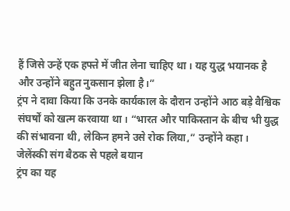हैं जिसे उन्हें एक हफ्ते में जीत लेना चाहिए था। यह युद्ध भयानक है और उन्होंने बहुत नुकसान झेला है।”
ट्रंप ने दावा किया कि उनके कार्यकाल के दौरान उन्होंने आठ बड़े वैश्विक संघर्षों को खत्म करवाया था। “भारत और पाकिस्तान के बीच भी युद्ध की संभावना थी, लेकिन हमने उसे रोक लिया,” उन्होंने कहा।
जेलेंस्की संग बैठक से पहले बयान
ट्रंप का यह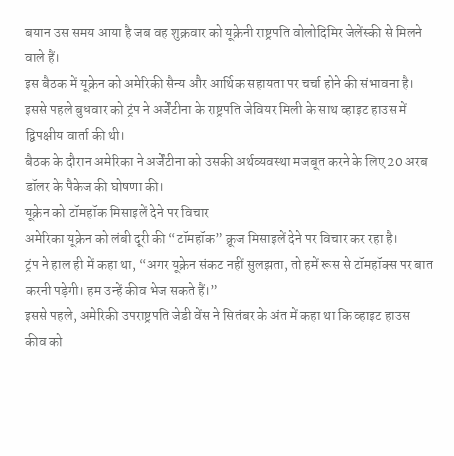बयान उस समय आया है जब वह शुक्रवार को यूक्रेनी राष्ट्रपति वोलोदिमिर जेलेंस्की से मिलने वाले हैं।
इस बैठक में यूक्रेन को अमेरिकी सैन्य और आर्थिक सहायता पर चर्चा होने की संभावना है।
इससे पहले बुधवार को ट्रंप ने अर्जेंटीना के राष्ट्रपति जेवियर मिली के साथ व्हाइट हाउस में द्विपक्षीय वार्ता की थी।
बैठक के दौरान अमेरिका ने अर्जेंटीना को उसकी अर्थव्यवस्था मजबूत करने के लिए 20 अरब डॉलर के पैकेज की घोषणा की।
यूक्रेन को टॉमहॉक मिसाइलें देने पर विचार
अमेरिका यूक्रेन को लंबी दूरी की “टॉमहॉक” क्रूज मिसाइलें देने पर विचार कर रहा है।
ट्रंप ने हाल ही में कहा था, “अगर यूक्रेन संकट नहीं सुलझता, तो हमें रूस से टॉमहॉक्स पर बात करनी पड़ेगी। हम उन्हें कीव भेज सकते हैं।”
इससे पहले, अमेरिकी उपराष्ट्रपति जेडी वेंस ने सितंबर के अंत में कहा था कि व्हाइट हाउस कीव को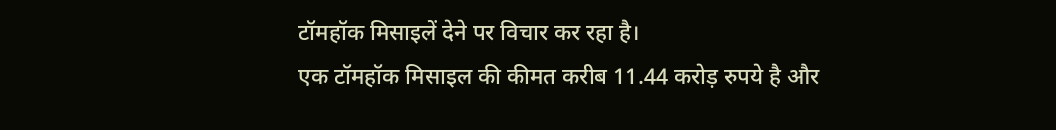टॉमहॉक मिसाइलें देने पर विचार कर रहा है।
एक टॉमहॉक मिसाइल की कीमत करीब 11.44 करोड़ रुपये है और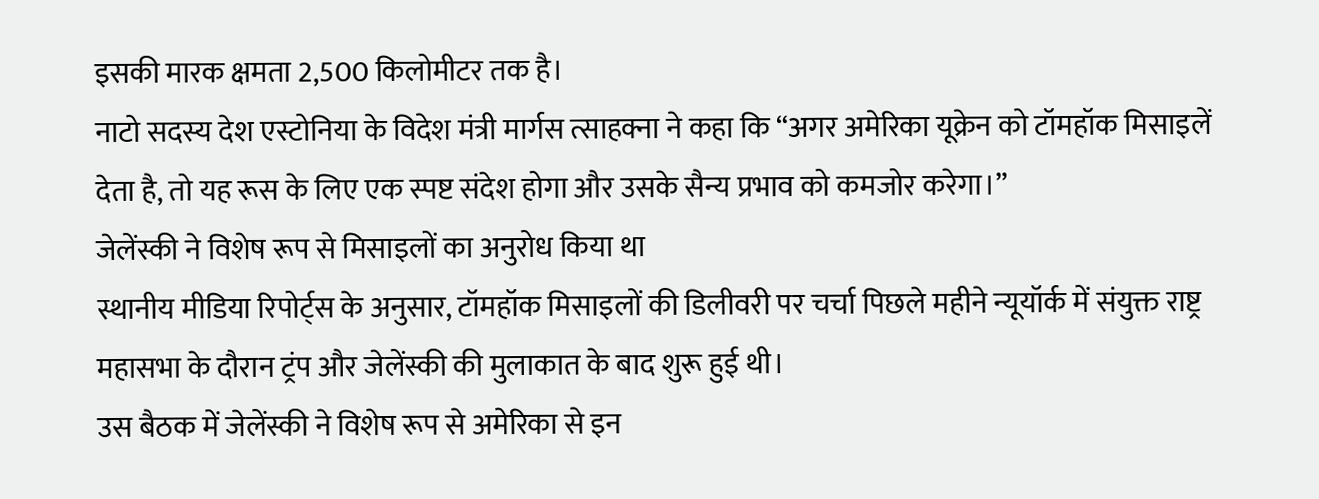इसकी मारक क्षमता 2,500 किलोमीटर तक है।
नाटो सदस्य देश एस्टोनिया के विदेश मंत्री मार्गस त्साहक्ना ने कहा कि “अगर अमेरिका यूक्रेन को टॉमहॉक मिसाइलें देता है, तो यह रूस के लिए एक स्पष्ट संदेश होगा और उसके सैन्य प्रभाव को कमजोर करेगा।”
जेलेंस्की ने विशेष रूप से मिसाइलों का अनुरोध किया था
स्थानीय मीडिया रिपोर्ट्स के अनुसार, टॉमहॉक मिसाइलों की डिलीवरी पर चर्चा पिछले महीने न्यूयॉर्क में संयुक्त राष्ट्र महासभा के दौरान ट्रंप और जेलेंस्की की मुलाकात के बाद शुरू हुई थी।
उस बैठक में जेलेंस्की ने विशेष रूप से अमेरिका से इन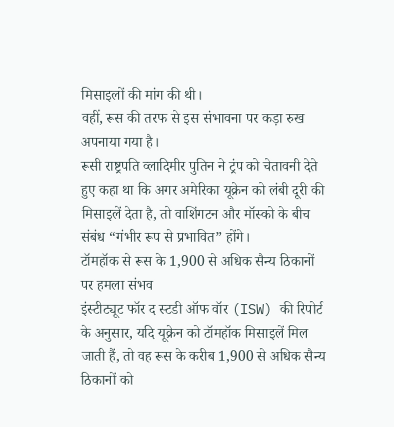मिसाइलों की मांग की थी।
वहीं, रूस की तरफ से इस संभावना पर कड़ा रुख अपनाया गया है।
रूसी राष्ट्रपति व्लादिमीर पुतिन ने ट्रंप को चेतावनी देते हुए कहा था कि अगर अमेरिका यूक्रेन को लंबी दूरी की मिसाइलें देता है, तो वाशिंगटन और मॉस्को के बीच संबंध “गंभीर रूप से प्रभावित” होंगे।
टॉमहॉक से रूस के 1,900 से अधिक सैन्य ठिकानों पर हमला संभव
इंस्टीट्यूट फॉर द स्टडी ऑफ वॉर (ISW) की रिपोर्ट के अनुसार, यदि यूक्रेन को टॉमहॉक मिसाइलें मिल जाती हैं, तो वह रूस के करीब 1,900 से अधिक सैन्य ठिकानों को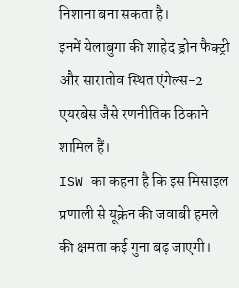निशाना बना सकता है।
इनमें येलाबुगा की शाहेद ड्रोन फैक्ट्री और सारातोव स्थित एंगेल्स-2 एयरबेस जैसे रणनीतिक ठिकाने शामिल हैं।
ISW का कहना है कि इस मिसाइल प्रणाली से यूक्रेन की जवाबी हमले की क्षमता कई गुना बढ़ जाएगी।